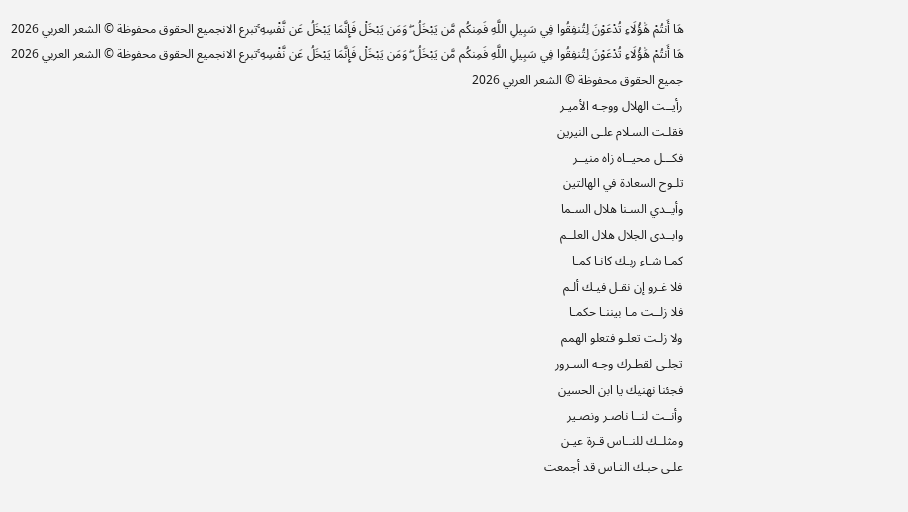هَا أَنتُمْ هَٰؤُلَاءِ تُدْعَوْنَ لِتُنفِقُوا فِي سَبِيلِ اللَّهِ فَمِنكُم مَّن يَبْخَلُ ۖ وَمَن يَبْخَلْ فَإِنَّمَا يَبْخَلُ عَن نَّفْسِهِ ۚتبرع الانجميع الحقوق محفوظة © الشعر العربي 2026
هَا أَنتُمْ هَٰؤُلَاءِ تُدْعَوْنَ لِتُنفِقُوا فِي سَبِيلِ اللَّهِ فَمِنكُم مَّن يَبْخَلُ ۖ وَمَن يَبْخَلْ فَإِنَّمَا يَبْخَلُ عَن نَّفْسِهِ ۚتبرع الانجميع الحقوق محفوظة © الشعر العربي 2026
جميع الحقوق محفوظة © الشعر العربي 2026
رأيــت الهلال ووجـه الأميـر
فقلـت السـلام علـى النيرين
فكـــل محيــاه زاه منيــر
تلـوح السعادة في الهالتين
وأيــدي السـنا هلال السـما
وابــدى الجلال هلال العلــم
كمـا شـاء ربـك كانـا كمـا
فلا غـرو إن نقـل فيـك ألـم
فلا زلــت مـا بيننـا حكمـا
ولا زلـت تعلـو فتعلو الهمم
تجلـى لقطـرك وجـه السـرور
فجئنا نهنيك يا ابن الحسين
وأنــت لنــا ناصـر ونصـير
ومثلــك للنــاس قـرة عيـن
علـى حبـك النـاس قد أجمعت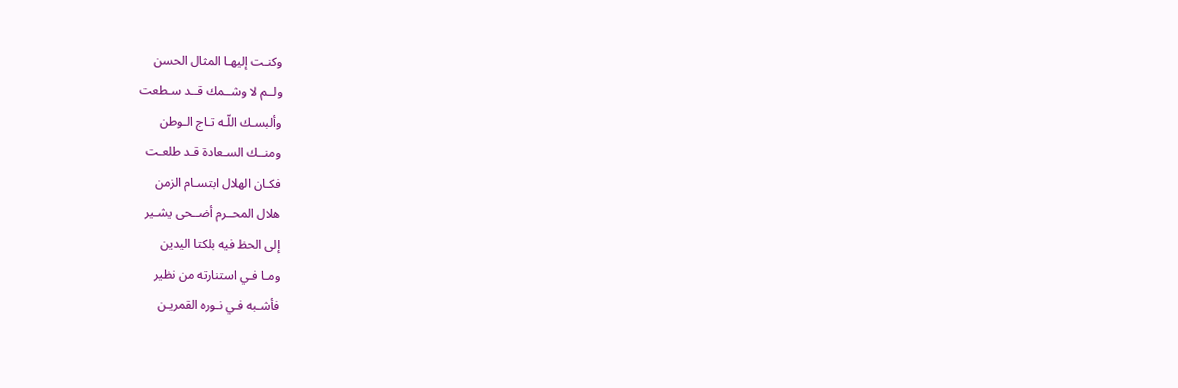وكنـت إليهـا المثال الحسن
ولــم لا وشــمك قــد سـطعت
وألبسـك اللّـه تـاج الـوطن
ومنــك السـعادة قـد طلعـت
فكـان الهلال ابتسـام الزمن
هلال المحــرم أضــحى يشـير
إلى الحظ فيه بلكتا اليدين
ومـا فـي استنارته من نظير
فأشـبه فـي نـوره القمريـن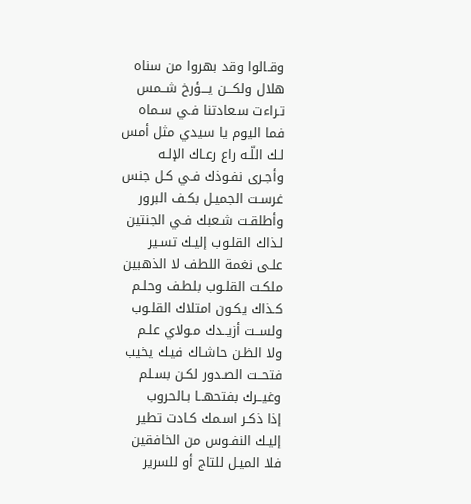وقـالوا وقد بهروا من سناه
هلال ولكـــن يـــؤرخ شــمس
تـراءت سـعادتنا فـي سـماه
فما اليوم يا سيدي مثل أمس
لـك اللّـه راع رعـاك الإلـه
وأجـرى نفـوذك فـي كـل جنس
غرسـت الجميـل بكـف البرور
وأطلقـت شـعبك فـي الجنتين
لـذاك القلـوب إليـك تسـير
علـى نغمة اللطف لا الذهبين
ملكـت القلـوب بلطـف وحلـم
كـذاك يكـون امتلاك القلـوب
ولســت أزيــدك مـولاي علـم
ولا الظـن حاشـاك فيـك يخيب
فتحــت الصـدور لكـن بسـلم
وغيــرك بفتحهــا بـالحروب
إذا ذكـر اسـمك كـادت تطير
إليـك النفـوس من الخافقين
فلا الميـل للتاج أو للسرير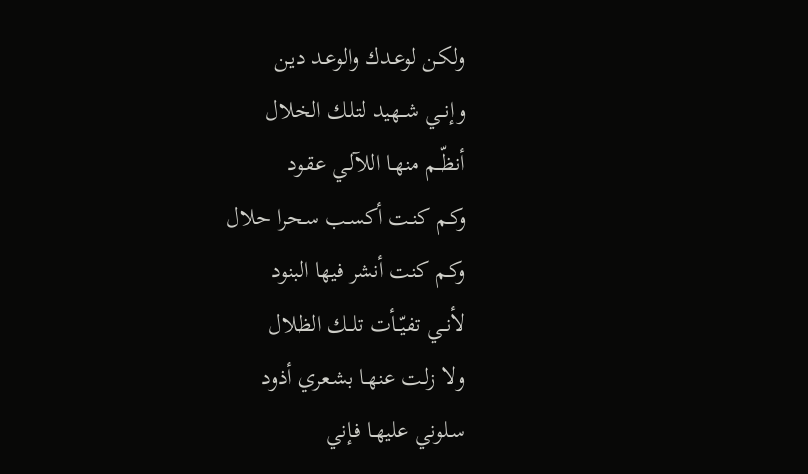ولكـن لوعـدك والوعـد ديـن
وإنــي شــهيد لتلـك الخلال
أنظّــم منهـا اللآلـي عقـود
وكـم كنـت أكسـب سـحرا حلال
وكـم كنت أنشر فيها البنود
لأنــي تفيّــأت تلــك الظلال
ولا زلـت عنهـا بشـعري أذود
سـلوني عليهـا فـإني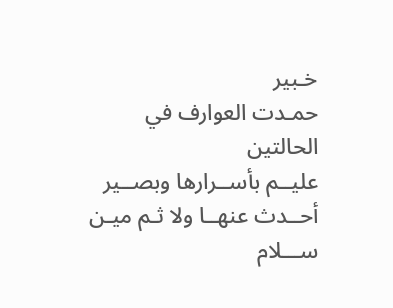خـبير
حمـدت العوارف في الحالتين
عليــم بأســرارها وبصــير
أحــدث عنهــا ولا ثـم ميـن
ســـلام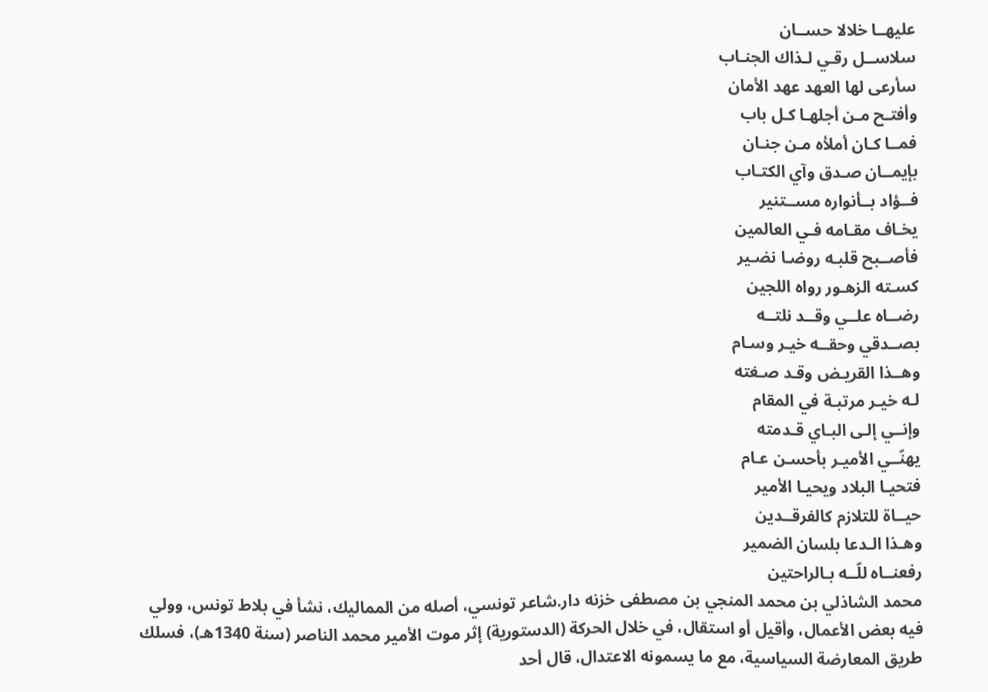عليهــا خلالا حســان
سلاســل رقـي لـذاك الجنـاب
سأرعى لها العهد عهد الأمان
وأفتـح مـن أجلهـا كـل باب
فمــا كـان أملأه مـن جنـان
بإيمــان صـدق وآي الكتـاب
فــؤاد بــأنواره مســتنير
يخـاف مقـامه فـي العالمين
فأصــبح قلبـه روضـا نضـير
كسـته الزهـور رواه اللجين
رضــاه علــي وقــد نلتــه
بصــدقي وحقــه خيـر وسـام
وهــذا القريـض وقـد صـغته
لـه خيـر مرتبـة في المقام
وإنــي إلـى البـاي قـدمته
يهنّــي الأميـر بأحسـن عـام
فتحيـا البلاد ويحيـا الأمير
حيــاة للتلازم كالفرقــدين
وهـذا الـدعا بلسان الضمير
رفعنــاه للّــه بـالراحتين
محمد الشاذلي بن محمد المنجي بن مصطفى خزنه دار.شاعر تونسي، أصله من المماليك، نشأ في بلاط تونس، وولي فيه بعض الأعمال، وأقيل أو استقال، في خلال الحركة (الدستورية) إثر موت الأمير محمد الناصر (سنة 1340هـ)، فسلك طريق المعارضة السياسية، مع ما يسمونه الاعتدال، قال أحد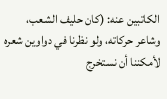الكاتبين عنه: (كان حليف الشعب، وشاعر حركاته، ولو نظرنا في دواوين شعره لأمكننا أن نستخرج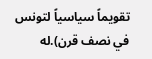تقويماً سياسياً لتونس في نصف قرن).له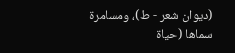(ديوان شعر - ط)، ومسامرة سماها (حياة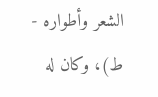الشعر وأطواره - ط)، وكان له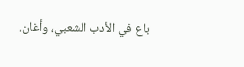باع في الأدب الشعبي، وأغان.